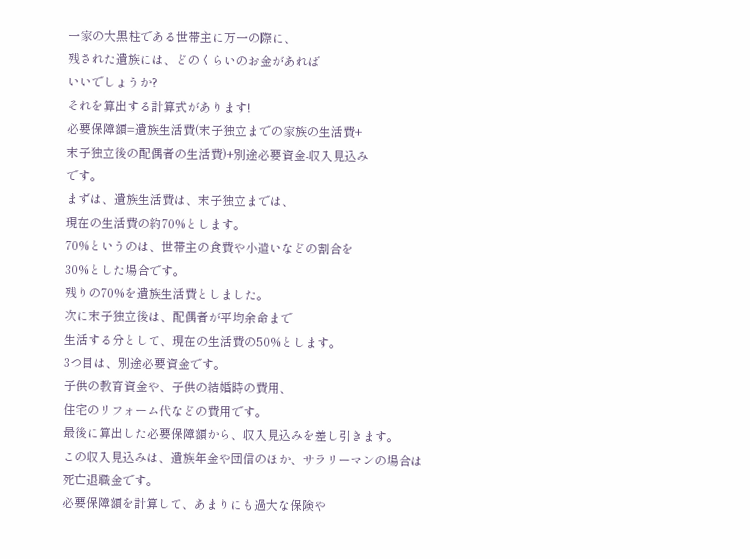一家の大黒柱である世帯主に万一の際に、
残された遺族には、どのくらいのお金があれば
いいでしょうか?
それを算出する計算式があります!
必要保障額=遺族生活費(末子独立までの家族の生活費+
末子独立後の配偶者の生活費)+別途必要資金-収入見込み
です。
まずは、遺族生活費は、末子独立までは、
現在の生活費の約70%とします。
70%というのは、世帯主の食費や小遣いなどの割合を
30%とした場合です。
残りの70%を遺族生活費としました。
次に末子独立後は、配偶者が平均余命まで
生活する分として、現在の生活費の50%とします。
3つ目は、別途必要資金です。
子供の教育資金や、子供の結婚時の費用、
住宅のリフォーム代などの費用です。
最後に算出した必要保障額から、収入見込みを差し引きます。
この収入見込みは、遺族年金や団信のほか、サラリーマンの場合は
死亡退職金です。
必要保障額を計算して、あまりにも過大な保険や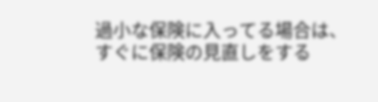過小な保険に入ってる場合は、
すぐに保険の見直しをする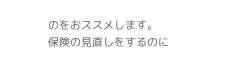のをおススメします。
保険の見直しをするのに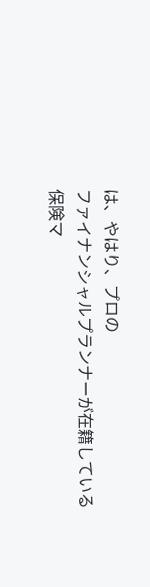は、やはり、プロの
ファイナンシャルプランナーが在籍している
保険マ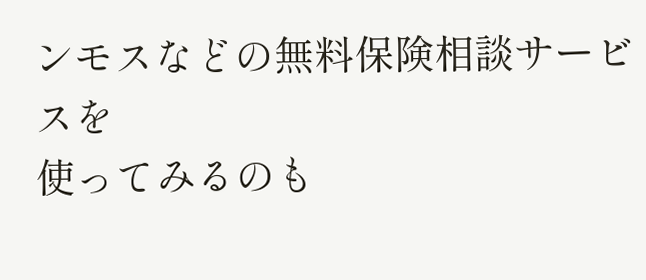ンモスなどの無料保険相談サービスを
使ってみるのも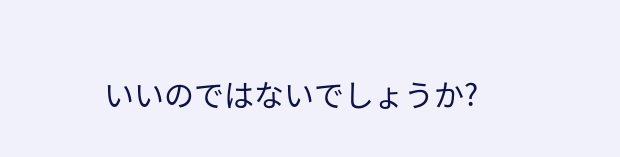いいのではないでしょうか?